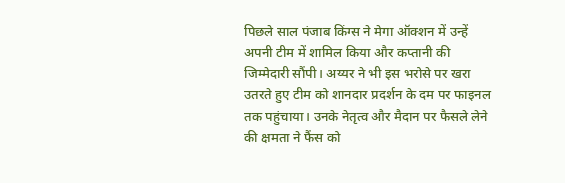पिछले साल पंजाब किंग्स ने मेगा ऑक्शन में उन्हें अपनी टीम में शामिल किया और कप्तानी की जिम्मेदारी सौंपी। अय्यर ने भी इस भरोसे पर खरा उतरते हुए टीम को शानदार प्रदर्शन के दम पर फाइनल तक पहुंचाया। उनके नेतृत्व और मैदान पर फैसले लेने की क्षमता ने फैंस को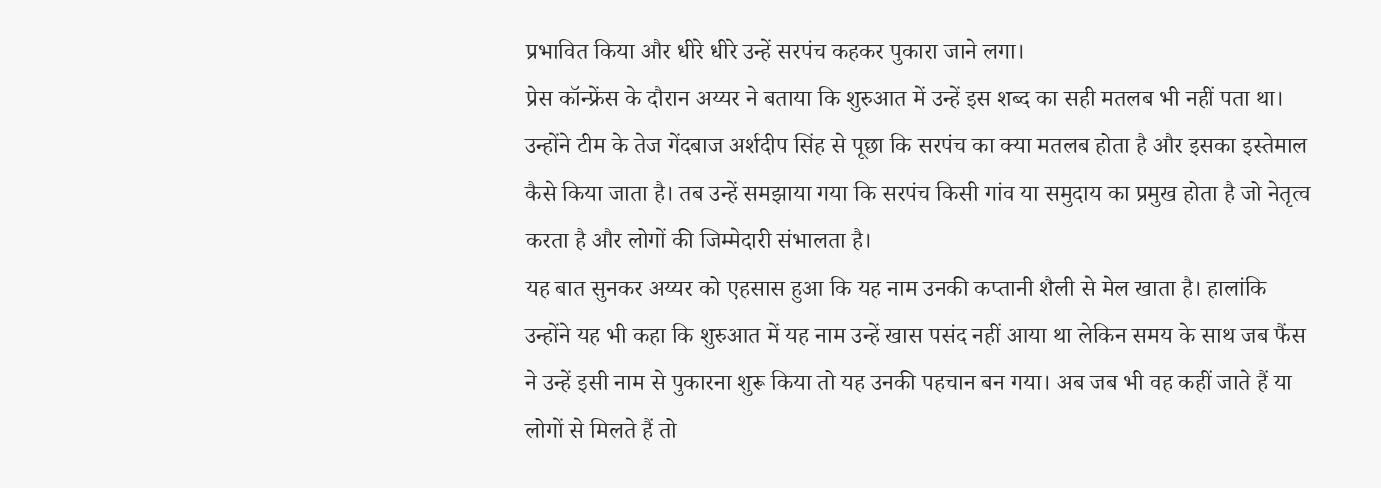प्रभावित किया और धीरे धीरे उन्हें सरपंच कहकर पुकारा जाने लगा।
प्रेस कॉन्फ्रेंस के दौरान अय्यर ने बताया कि शुरुआत में उन्हें इस शब्द का सही मतलब भी नहीं पता था। उन्होंने टीम के तेज गेंदबाज अर्शदीप सिंह से पूछा कि सरपंच का क्या मतलब होता है और इसका इस्तेमाल कैसे किया जाता है। तब उन्हें समझाया गया कि सरपंच किसी गांव या समुदाय का प्रमुख होता है जो नेतृत्व करता है और लोगों की जिम्मेदारी संभालता है।
यह बात सुनकर अय्यर को एहसास हुआ कि यह नाम उनकी कप्तानी शैली से मेल खाता है। हालांकि उन्होंने यह भी कहा कि शुरुआत में यह नाम उन्हें खास पसंद नहीं आया था लेकिन समय के साथ जब फैंस ने उन्हें इसी नाम से पुकारना शुरू किया तो यह उनकी पहचान बन गया। अब जब भी वह कहीं जाते हैं या लोगों से मिलते हैं तो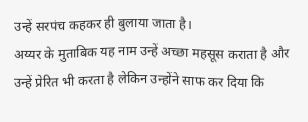उन्हें सरपंच कहकर ही बुलाया जाता है।
अय्यर के मुताबिक यह नाम उन्हें अच्छा महसूस कराता है और उन्हें प्रेरित भी करता है लेकिन उन्होंने साफ कर दिया कि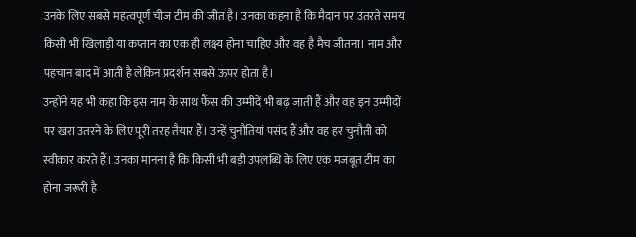उनके लिए सबसे महत्वपूर्ण चीज टीम की जीत है। उनका कहना है कि मैदान पर उतरते समय किसी भी खिलाड़ी या कप्तान का एक ही लक्ष्य होना चाहिए और वह है मैच जीतना। नाम और पहचान बाद में आती है लेकिन प्रदर्शन सबसे ऊपर होता है।
उन्होंने यह भी कहा कि इस नाम के साथ फैंस की उम्मीदें भी बढ़ जाती हैं और वह इन उम्मीदों पर खरा उतरने के लिए पूरी तरह तैयार हैं। उन्हें चुनौतियां पसंद हैं और वह हर चुनौती को स्वीकार करते हैं। उनका मानना है कि किसी भी बड़ी उपलब्धि के लिए एक मजबूत टीम का होना जरूरी है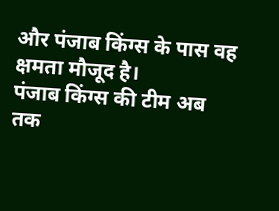और पंजाब किंग्स के पास वह क्षमता मौजूद है।
पंजाब किंग्स की टीम अब तक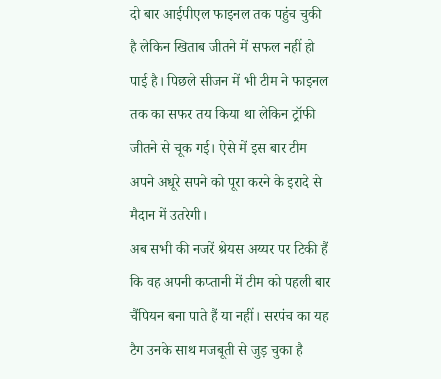दो बार आईपीएल फाइनल तक पहुंच चुकी है लेकिन खिताब जीतने में सफल नहीं हो पाई है। पिछले सीजन में भी टीम ने फाइनल तक का सफर तय किया था लेकिन ट्रॉफी जीतने से चूक गई। ऐसे में इस बार टीम अपने अधूरे सपने को पूरा करने के इरादे से मैदान में उतरेगी।
अब सभी की नजरें श्रेयस अय्यर पर टिकी हैं कि वह अपनी कप्तानी में टीम को पहली बार चैंपियन बना पाते हैं या नहीं। सरपंच का यह टैग उनके साथ मजबूती से जुड़ चुका है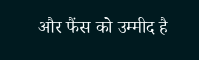और फैंस को उम्मीद है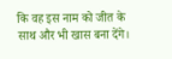कि वह इस नाम को जीत के साथ और भी खास बना देंगे।